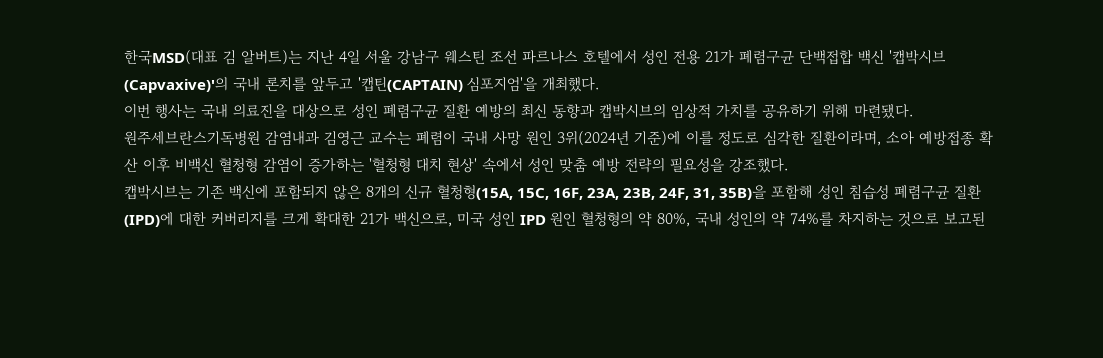한국MSD(대표 김 알버트)는 지난 4일 서울 강남구 웨스틴 조선 파르나스 호텔에서 성인 전용 21가 폐렴구균 단백접합 백신 '캡박시브(Capvaxive)'의 국내 론치를 앞두고 '캡틴(CAPTAIN) 심포지엄'을 개최했다.
이번 행사는 국내 의료진을 대상으로 성인 폐렴구균 질환 예방의 최신 동향과 캡박시브의 임상적 가치를 공유하기 위해 마련됐다.
원주세브란스기독병원 감염내과 김영근 교수는 폐렴이 국내 사망 원인 3위(2024년 기준)에 이를 정도로 심각한 질환이라며, 소아 예방접종 확산 이후 비백신 혈청형 감염이 증가하는 '혈청형 대치 현상' 속에서 성인 맞춤 예방 전략의 필요성을 강조했다.
캡박시브는 기존 백신에 포함되지 않은 8개의 신규 혈청형(15A, 15C, 16F, 23A, 23B, 24F, 31, 35B)을 포함해 성인 침습성 폐렴구균 질환(IPD)에 대한 커버리지를 크게 확대한 21가 백신으로, 미국 성인 IPD 원인 혈청형의 약 80%, 국내 성인의 약 74%를 차지하는 것으로 보고된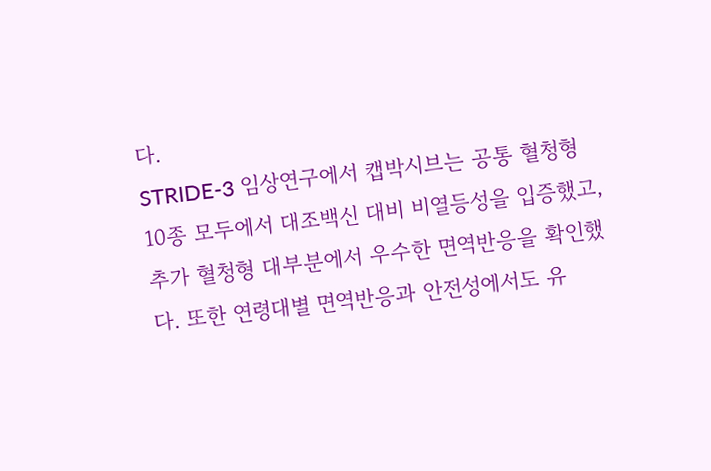다.
STRIDE-3 임상연구에서 캡박시브는 공통 혈청형 10종 모두에서 대조백신 대비 비열등성을 입증했고, 추가 혈청형 대부분에서 우수한 면역반응을 확인했다. 또한 연령대별 면역반응과 안전성에서도 유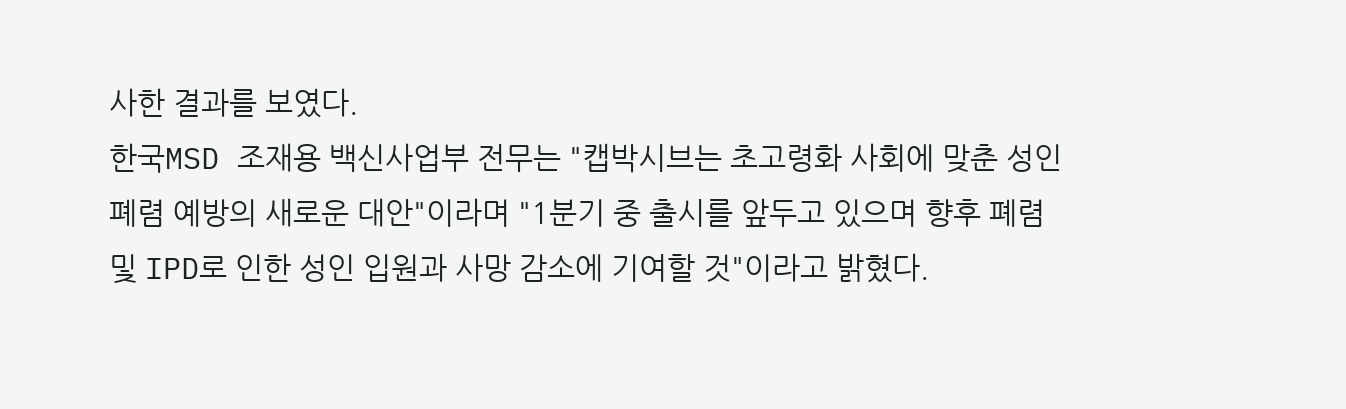사한 결과를 보였다.
한국MSD 조재용 백신사업부 전무는 "캡박시브는 초고령화 사회에 맞춘 성인 폐렴 예방의 새로운 대안"이라며 "1분기 중 출시를 앞두고 있으며 향후 폐렴 및 IPD로 인한 성인 입원과 사망 감소에 기여할 것"이라고 밝혔다.